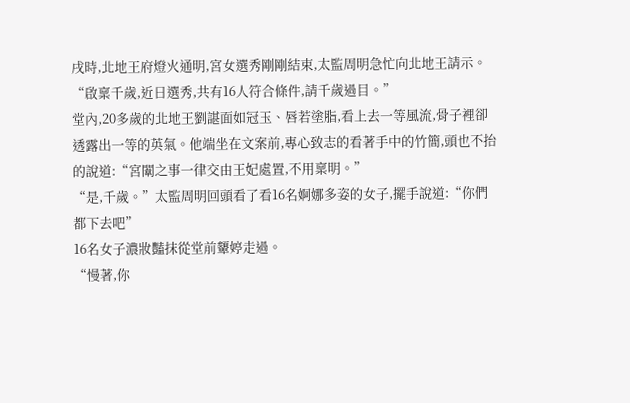戌時,北地王府燈火通明,宮女選秀剛剛結束,太監周明急忙向北地王請示。 “啟稟千歲,近日選秀,共有16人符合條件,請千歲過目。”
堂內,20多歲的北地王劉諶面如冠玉、唇若塗脂,看上去一等風流,骨子裡卻透露出一等的英氣。他端坐在文案前,專心致志的看著手中的竹簡,頭也不抬的說道:“宮闈之事一律交由王妃處置,不用稟明。”
“是,千歲。”太監周明回頭看了看16名婀娜多姿的女子,擺手說道:“你們都下去吧”
16名女子濃妝豔抹從堂前顰婷走過。
“慢著,你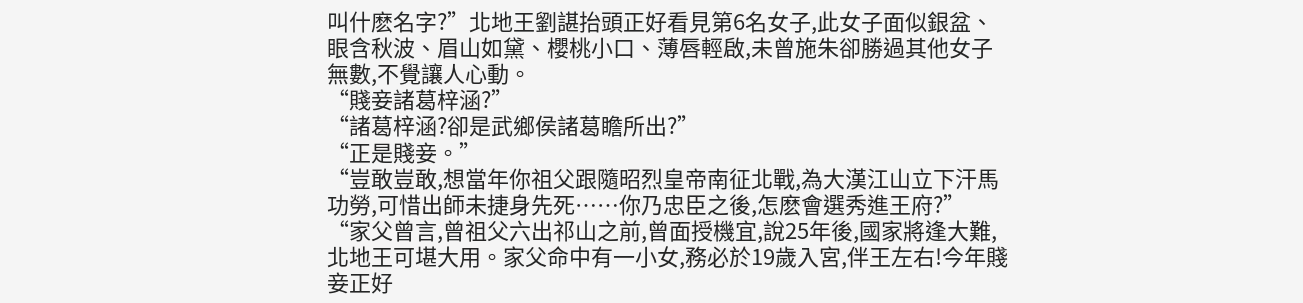叫什麽名字?”北地王劉諶抬頭正好看見第6名女子,此女子面似銀盆、眼含秋波、眉山如黛、櫻桃小口、薄唇輕啟,未曾施朱卻勝過其他女子無數,不覺讓人心動。
“賤妾諸葛梓涵?”
“諸葛梓涵?卻是武鄉侯諸葛瞻所出?”
“正是賤妾。”
“豈敢豈敢,想當年你祖父跟隨昭烈皇帝南征北戰,為大漢江山立下汗馬功勞,可惜出師未捷身先死……你乃忠臣之後,怎麽會選秀進王府?”
“家父曾言,曾祖父六出祁山之前,曾面授機宜,說25年後,國家將逢大難,北地王可堪大用。家父命中有一小女,務必於19歲入宮,伴王左右!今年賤妾正好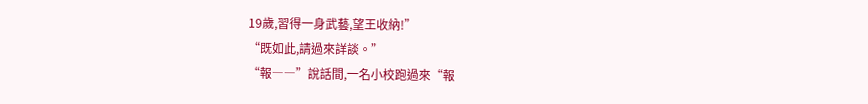19歲,習得一身武藝,望王收納!”
“既如此,請過來詳談。”
“報――”說話間,一名小校跑過來“報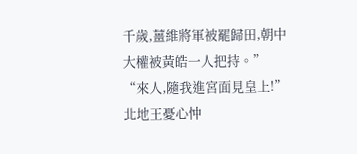千歲,薑維將軍被罷歸田,朝中大權被黃皓一人把持。”
“來人,隨我進宮面見皇上!”北地王憂心忡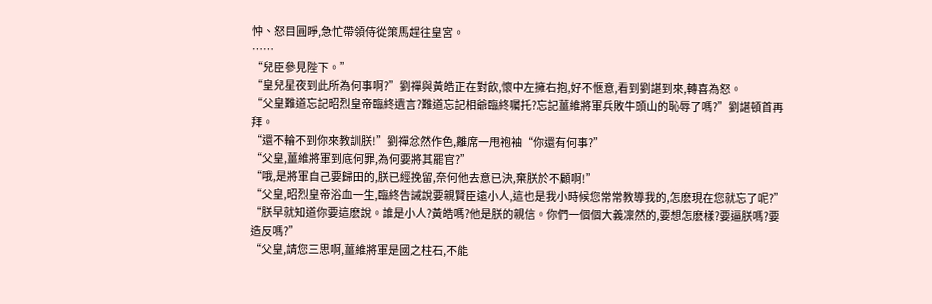忡、怒目圓睜,急忙帶領侍從策馬趕往皇宮。
……
“兒臣參見陛下。”
“皇兒星夜到此所為何事啊?”劉禪與黃皓正在對飲,懷中左擁右抱,好不愜意,看到劉諶到來,轉喜為怒。
“父皇難道忘記昭烈皇帝臨終遺言?難道忘記相爺臨終囑托?忘記薑維將軍兵敗牛頭山的恥辱了嗎?”劉諶頓首再拜。
“還不輪不到你來教訓朕!”劉禪忿然作色,離席一甩袍袖“你還有何事?”
“父皇,薑維將軍到底何罪,為何要將其罷官?”
“哦,是將軍自己要歸田的,朕已經挽留,奈何他去意已決,棄朕於不顧啊!”
“父皇,昭烈皇帝浴血一生,臨終告誡說要親賢臣遠小人,這也是我小時候您常常教導我的,怎麽現在您就忘了呢?”
“朕早就知道你要這麽說。誰是小人?黃皓嗎?他是朕的親信。你們一個個大義凜然的,要想怎麽樣?要逼朕嗎?要造反嗎?”
“父皇,請您三思啊,薑維將軍是國之柱石,不能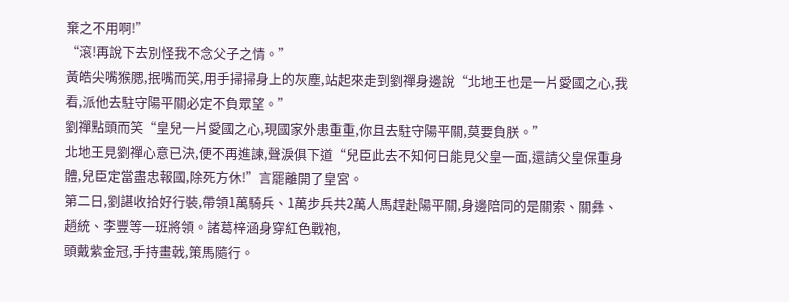棄之不用啊!”
“滾!再說下去別怪我不念父子之情。”
黃皓尖嘴猴腮,抿嘴而笑,用手掃掃身上的灰塵,站起來走到劉禪身邊說“北地王也是一片愛國之心,我看,派他去駐守陽平關必定不負眾望。”
劉禪點頭而笑“皇兒一片愛國之心,現國家外患重重,你且去駐守陽平關,莫要負朕。”
北地王見劉禪心意已決,便不再進諫,聲淚俱下道“兒臣此去不知何日能見父皇一面,還請父皇保重身體,兒臣定當盡忠報國,除死方休!”言罷離開了皇宮。
第二日,劉諶收拾好行裝,帶領1萬騎兵、1萬步兵共2萬人馬趕赴陽平關,身邊陪同的是關索、關彝、趙統、李豐等一班將領。諸葛梓涵身穿紅色戰袍,
頭戴紫金冠,手持畫戟,策馬隨行。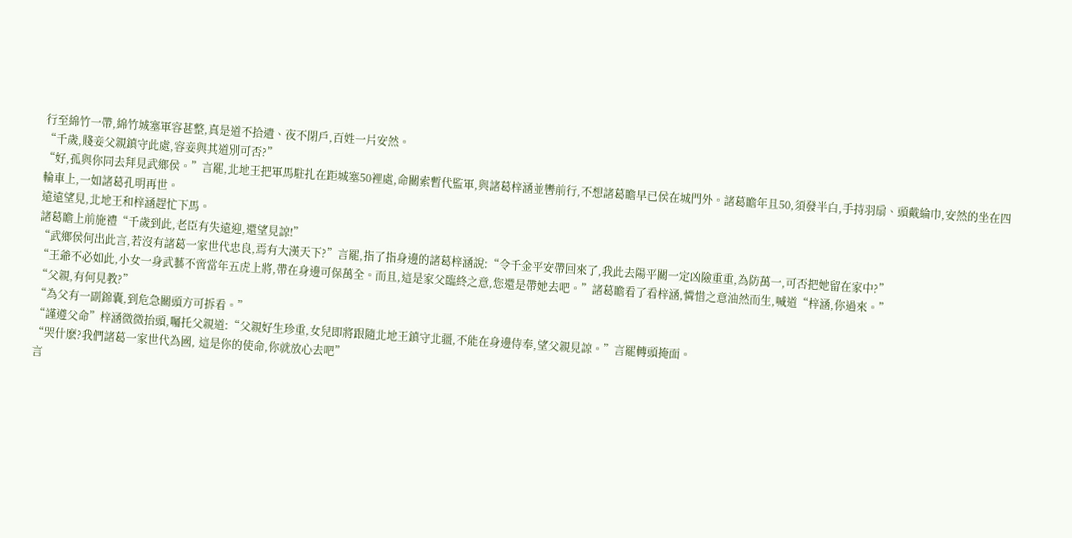行至綿竹一帶,綿竹城塞軍容甚整,真是道不拾遺、夜不閉戶,百姓一片安然。
“千歲,賤妾父親鎮守此處,容妾與其道別可否?”
“好,孤與你同去拜見武鄉侯。”言罷,北地王把軍馬駐扎在距城塞50裡處,命關索暫代監軍,與諸葛梓涵並轡前行,不想諸葛瞻早已侯在城門外。諸葛瞻年且50,須發半白,手持羽扇、頭戴綸巾,安然的坐在四輪車上,一如諸葛孔明再世。
遠遠望見,北地王和梓涵趕忙下馬。
諸葛瞻上前施禮“千歲到此,老臣有失遠迎,還望見諒!”
“武鄉侯何出此言,若沒有諸葛一家世代忠良,焉有大漢天下?”言罷,指了指身邊的諸葛梓涵說:“令千金平安帶回來了,我此去陽平關一定凶險重重,為防萬一,可否把她留在家中?”
“王爺不必如此,小女一身武藝不啻當年五虎上將,帶在身邊可保萬全。而且,這是家父臨終之意,您還是帶她去吧。”諸葛瞻看了看梓涵,憐惜之意油然而生,喊道“梓涵,你過來。”
“父親,有何見教?”
“為父有一副錦囊,到危急關頭方可拆看。”
“謹遵父命”梓涵微微抬頭,囑托父親道:“父親好生珍重,女兒即將跟隨北地王鎮守北疆,不能在身邊侍奉,望父親見諒。”言罷轉頭掩面。
“哭什麽?我們諸葛一家世代為國, 這是你的使命,你就放心去吧”
言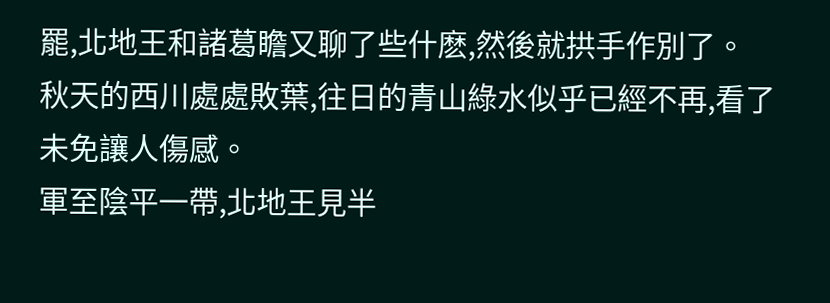罷,北地王和諸葛瞻又聊了些什麽,然後就拱手作別了。
秋天的西川處處敗葉,往日的青山綠水似乎已經不再,看了未免讓人傷感。
軍至陰平一帶,北地王見半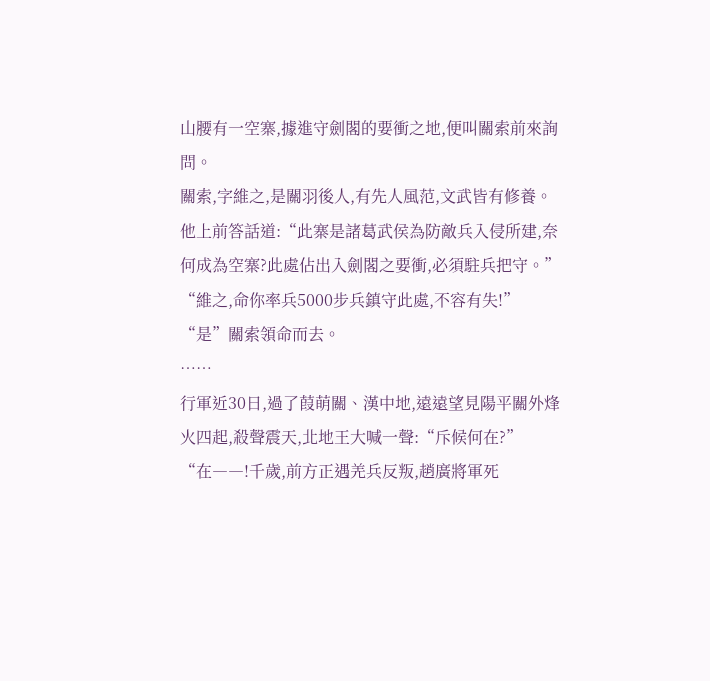山腰有一空寨,據進守劍閣的要衝之地,便叫關索前來詢問。
關索,字維之,是關羽後人,有先人風范,文武皆有修養。他上前答話道:“此寨是諸葛武侯為防敵兵入侵所建,奈何成為空寨?此處佔出入劍閣之要衝,必須駐兵把守。”
“維之,命你率兵5000步兵鎮守此處,不容有失!”
“是”關索領命而去。
……
行軍近30日,過了葭萌關、漢中地,遠遠望見陽平關外烽火四起,殺聲震天,北地王大喊一聲:“斥候何在?”
“在――!千歲,前方正遇羌兵反叛,趙廣將軍死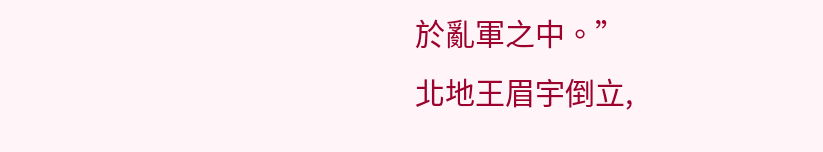於亂軍之中。”
北地王眉宇倒立,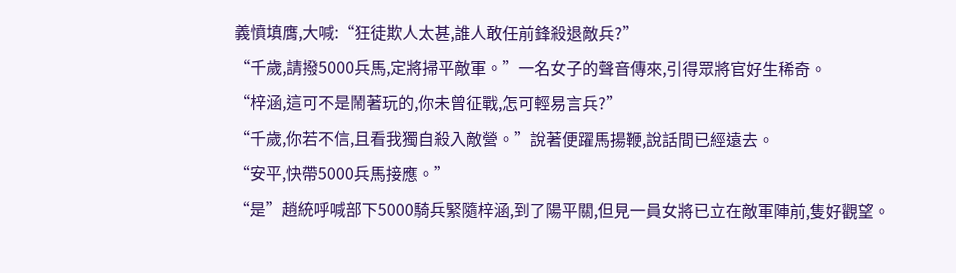義憤填膺,大喊:“狂徒欺人太甚,誰人敢任前鋒殺退敵兵?”
“千歲,請撥5000兵馬,定將掃平敵軍。”一名女子的聲音傳來,引得眾將官好生稀奇。
“梓涵,這可不是鬧著玩的,你未曾征戰,怎可輕易言兵?”
“千歲,你若不信,且看我獨自殺入敵營。”說著便躍馬揚鞭,說話間已經遠去。
“安平,快帶5000兵馬接應。”
“是”趙統呼喊部下5000騎兵緊隨梓涵,到了陽平關,但見一員女將已立在敵軍陣前,隻好觀望。